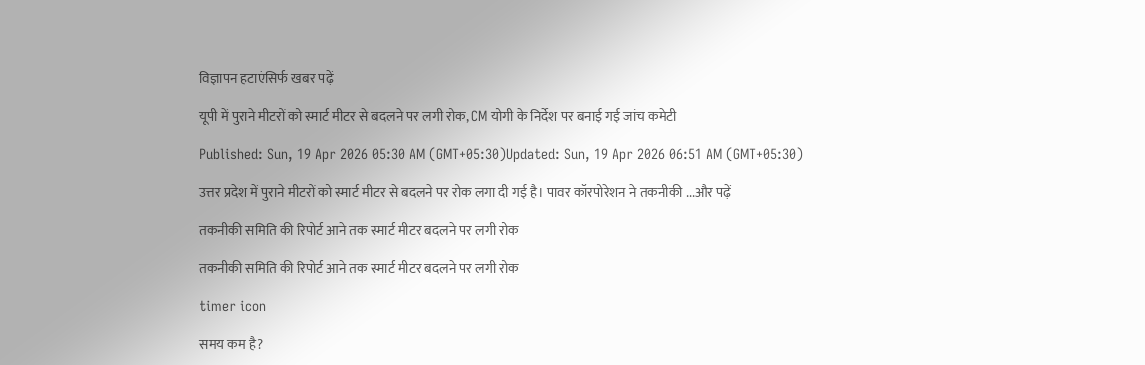विज्ञापन हटाएंसिर्फ खबर पढ़ें

यूपी में पुराने मीटरों को स्मार्ट मीटर से बदलने पर लगी रोक, CM योगी के निर्देश पर बनाई गई जांच कमेटी

Published: Sun, 19 Apr 2026 05:30 AM (GMT+05:30)Updated: Sun, 19 Apr 2026 06:51 AM (GMT+05:30)

उत्तर प्रदेश में पुराने मीटरों को स्मार्ट मीटर से बदलने पर रोक लगा दी गई है। पावर कॉरपोरेशन ने तकनीकी ...और पढ़ें

तकनीकी समिति की रिपोर्ट आने तक स्मार्ट मीटर बदलने पर लगी रोक

तकनीकी समिति की रिपोर्ट आने तक स्मार्ट मीटर बदलने पर लगी रोक

timer icon

समय कम है?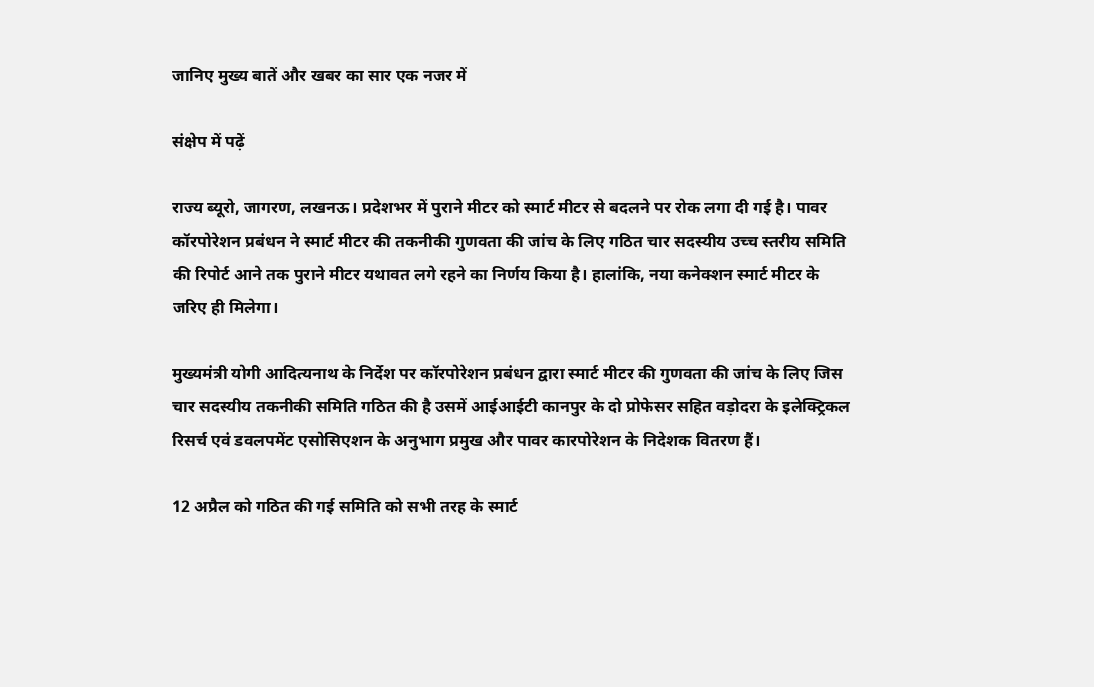जानिए मुख्य बातें और खबर का सार एक नजर में

संक्षेप में पढ़ें

राज्य ब्यूरो, जागरण, लखनऊ। प्रदेशभर में पुराने मीटर को स्मार्ट मीटर से बदलने पर रोक लगा दी गई है। पावर कॉरपोरेशन प्रबंधन ने स्मार्ट मीटर की तकनीकी गुणवता की जांच के लिए गठित चार सदस्यीय उच्च स्तरीय समिति की रिपोर्ट आने तक पुराने मीटर यथावत लगे रहने का निर्णय किया है। हालांकि, नया कनेक्शन स्मार्ट मीटर के जरिए ही मिलेगा।

मुख्यमंत्री योगी आदित्यनाथ के निर्देश पर कॉरपोरेशन प्रबंधन द्वारा स्मार्ट मीटर की गुणवता की जांच के लिए जिस चार सदस्यीय तकनीकी समिति गठित की है उसमें आईआईटी कानपुर के दो प्रोफेसर सहित वड़ोदरा के इलेक्ट्रिकल रिसर्च एवं डवलपमेंट एसोसिएशन के अनुभाग प्रमुख और पावर कारपोरेशन के निदेशक वितरण हैं।

12 अप्रैल को गठित की गई समिति को सभी तरह के स्मार्ट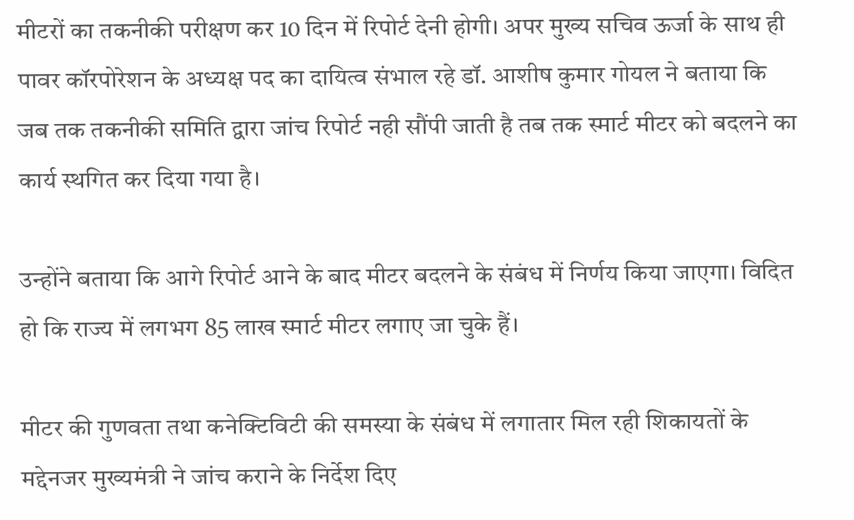मीटरों का तकनीकी परीक्षण कर 10 दिन में रिपोर्ट देनी होगी। अपर मुख्य सचिव ऊर्जा के साथ ही पावर कॉरपोरेशन के अध्यक्ष पद का दायित्व संभाल रहे डॉ. आशीष कुमार गोयल ने बताया कि जब तक तकनीकी समिति द्वारा जांच रिपोर्ट नही सौंपी जाती है तब तक स्मार्ट मीटर को बदलने का कार्य स्थगित कर दिया गया है।

उन्होंने बताया कि आगे रिपोर्ट आने के बाद मीटर बदलने के संबंध में निर्णय किया जाएगा। विदित हो कि राज्य में लगभग 85 लाख स्मार्ट मीटर लगाए जा चुके हैं।

मीटर की गुणवता तथा कनेक्टिविटी की समस्या के संबंध में लगातार मिल रही शिकायतों के मद्देनजर मुख्यमंत्री ने जांच कराने के निर्देश दिए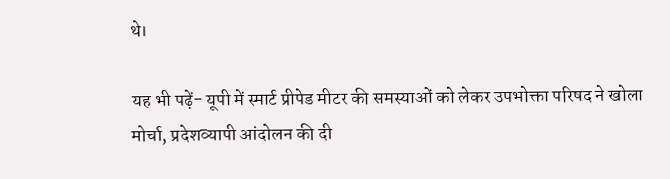थे।

यह भी पढ़ें- यूपी में स्मार्ट प्रीपेड मीटर की समस्याओं को लेकर उपभोक्ता परिषद ने खोला मोर्चा, प्रदेशव्यापी आंदोलन की दी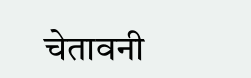चेतावनी